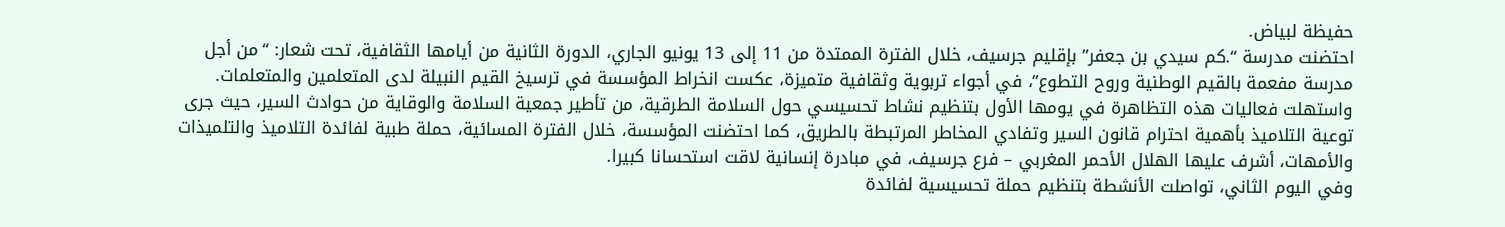حفيظة لبياض.
احتضنت مدرسة “.كم سيدي بن جعفر” بإقليم جرسيف، خلال الفترة الممتدة من 11 إلى 13 يونيو الجاري، الدورة الثانية من أيامها الثقافية، تحت شعار: “من أجل مدرسة مفعمة بالقيم الوطنية وروح التطوع”، في أجواء تربوية وثقافية متميزة، عكست انخراط المؤسسة في ترسيخ القيم النبيلة لدى المتعلمين والمتعلمات.
واستهلت فعاليات هذه التظاهرة في يومها الأول بتنظيم نشاط تحسيسي حول السلامة الطرقية، من تأطير جمعية السلامة والوقاية من حوادث السير، حيث جرى توعية التلاميذ بأهمية احترام قانون السير وتفادي المخاطر المرتبطة بالطريق، كما احتضنت المؤسسة، خلال الفترة المسائية، حملة طبية لفائدة التلاميذ والتلميذات والأمهات، أشرف عليها الهلال الأحمر المغربي – فرع جرسيف، في مبادرة إنسانية لاقت استحسانا كبيرا.
وفي اليوم الثاني، تواصلت الأنشطة بتنظيم حملة تحسيسية لفائدة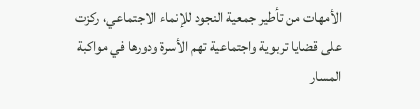الأمهات من تأطير جمعية النجود للإنماء الاجتماعي، ركزت على قضايا تربوية واجتماعية تهم الأسرة ودورها في مواكبة المسار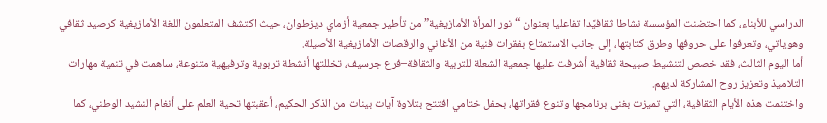الدراسي للأبناء، كما احتضنت المؤسسة نشاطا ثقافيًدا تفاعليا بعنوان “نور المرأة الأمازيغية” من تأطير جمعية أزماي ديزطوان، حيث اكتشف المتعلمون اللغة الأمازيغية كرصيد ثقافي وهوياتي، وتعرفوا على حروفها وطرق كتابتها، إلى جانب الاستمتاع بفقرات فنية من الأغاني والرقصات الأمازيغية الأصيلة.
أما اليوم الثالث، فقد خصص لتنشيط صبيحة ثقافية أشرفت عليها جمعية الشعلة للتربية والثقافة–فرع جرسيف، تخللتها أنشطة تربوية وترفيهية متنوعة، ساهمت في تنمية مهارات التلاميذ وتعزيز روح المشاركة لديهم.
واختنمت هذه الأيام الثقافية، التي تميزت بغنى برنامجها وتنوع فقراتها، بحفل ختامي افتتح بتلاوة آيات بينات من الذكر الحكيم، أعقبتها تحية العلم على أنغام النشيد الوطني، كما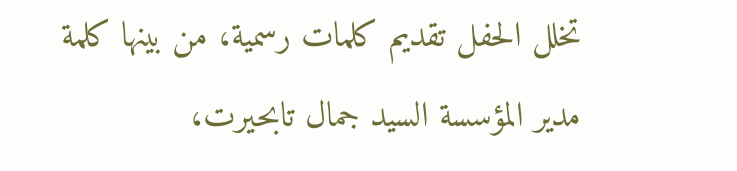تخلل الحفل تقديم كلمات رسمية، من بينها كلمة مدير المؤسسة السيد جمال تابحيرت،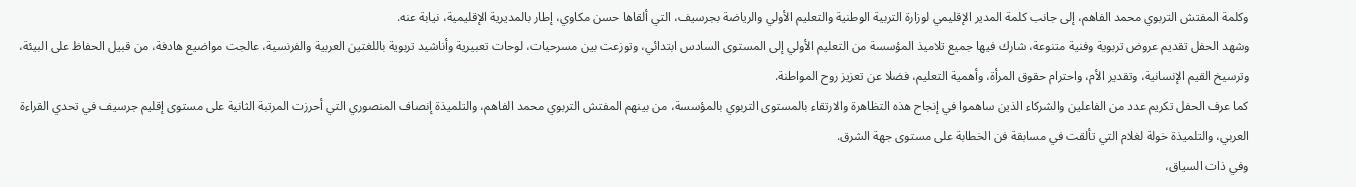وكلمة المفتش التربوي محمد الفاهم، إلى جانب كلمة المدير الإقليمي لوزارة التربية الوطنية والتعليم الأولي والرياضة بجرسيف، التي ألقاها حسن مكاوي، إطار بالمديرية الإقليمية، نيابة عنه.
وشهد الحفل تقديم عروض تربوية وفنية متنوعة، شارك فيها جميع تلاميذ المؤسسة من التعليم الأولي إلى المستوى السادس ابتدائي، وتوزعت بين مسرحيات، لوحات تعبيرية وأناشيد تربوية باللغتين العربية والفرنسية، عالجت مواضيع هادفة، من قبيل الحفاظ على البيئة، وترسيخ القيم الإنسانية، وتقدير الأم، واحترام حقوق المرأة، وأهمية التعليم، فضلا عن تعزيز روح المواطنة.
كما عرف الحفل تكريم عدد من الفاعلين والشركاء الذين ساهموا في إنجاح هذه التظاهرة والارتقاء بالمستوى التربوي بالمؤسسة، من بينهم المفتش التربوي محمد الفاهم، والتلميذة إنصاف المنصوري التي أحرزت المرتبة الثانية على مستوى إقليم جرسيف في تحدي القراءة العربي، والتلميذة خولة لغلام التي تألقت في مسابقة فن الخطابة على مستوى جهة الشرق.
وفي ذات السياق،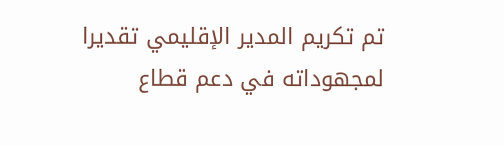تم تكريم المدير الإقليمي تقديرا لمجهوداته في دعم قطاع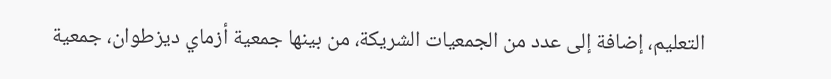التعليم، إضافة إلى عدد من الجمعيات الشريكة، من بينها جمعية أزماي ديزطوان، جمعية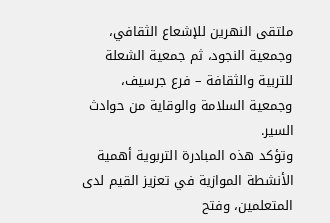ملتقى النهرين للإشعاع الثقافي، وجمعية النجود، ثم جمعية الشعلة للتربية والثقافة – فرع جرسيف، وجمعية السلامة والوقاية من حوادث السير.
وتؤكد هذه المبادرة التربوية أهمية الأنشطة الموازية في تعزيز القيم لدى المتعلمين، وفتح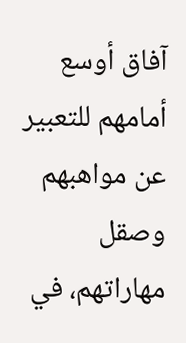آفاق أوسع أمامهم للتعبير عن مواهبهم وصقل مهاراتهم، في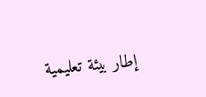إطار بيئة تعليمية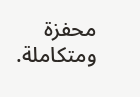محفزة ومتكاملة.